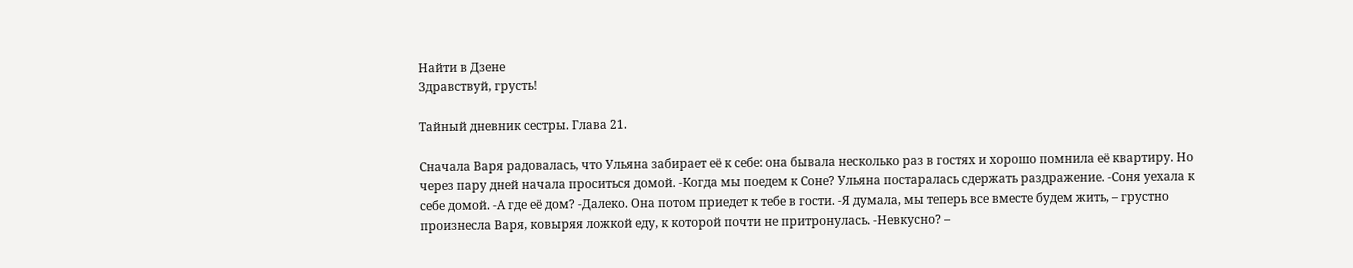Найти в Дзене
Здравствуй, грусть!

Тайный дневник сестры. Глава 21.

Сначала Варя радовалась, что Ульяна забирает её к себе: она бывала несколько раз в гостях и хорошо помнила её квартиру. Но через пару дней начала проситься домой. -Когда мы поедем к Соне? Ульяна постаралась сдержать раздражение. -Соня уехала к себе домой. -А где её дом? -Далеко. Она потом приедет к тебе в гости. -Я думала, мы теперь все вместе будем жить, – грустно произнесла Варя, ковыряя ложкой еду, к которой почти не притронулась. -Невкусно? –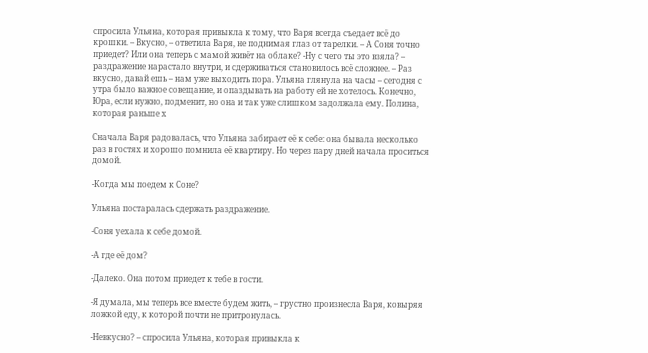спросила Ульяна, которая привыкла к тому, что Варя всегда съедает всё до крошки. – Вкусно, – ответила Варя, не поднимая глаз от тарелки. – А Соня точно приедет? Или она теперь с мамой живёт на облаке? -Ну с чего ты это взяла? – раздражение нарастало внутри, и сдерживаться становилось всё сложнее. – Раз вкусно, давай ешь – нам уже выходить пора. Ульяна глянула на часы – сегодня с утра было важное совещание, и опаздывать на работу ей не хотелось. Конечно, Юра, если нужно, подменит, но она и так уже слишком задолжала ему. Полина, которая раньше х

Сначала Варя радовалась, что Ульяна забирает её к себе: она бывала несколько раз в гостях и хорошо помнила её квартиру. Но через пару дней начала проситься домой.

-Когда мы поедем к Соне?

Ульяна постаралась сдержать раздражение.

-Соня уехала к себе домой.

-А где её дом?

-Далеко. Она потом приедет к тебе в гости.

-Я думала, мы теперь все вместе будем жить, – грустно произнесла Варя, ковыряя ложкой еду, к которой почти не притронулась.

-Невкусно? – спросила Ульяна, которая привыкла к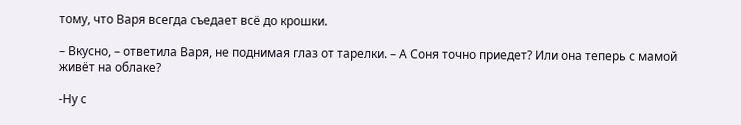тому, что Варя всегда съедает всё до крошки.

– Вкусно, – ответила Варя, не поднимая глаз от тарелки. – А Соня точно приедет? Или она теперь с мамой живёт на облаке?

-Ну с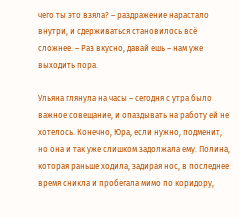чего ты это взяла? – раздражение нарастало внутри, и сдерживаться становилось всё сложнее. – Раз вкусно, давай ешь – нам уже выходить пора.

Ульяна глянула на часы – сегодня с утра было важное совещание, и опаздывать на работу ей не хотелось. Конечно, Юра, если нужно, подменит, но она и так уже слишком задолжала ему. Полина, которая раньше ходила, задирая нос, в последнее время сникла и пробегала мимо по коридору,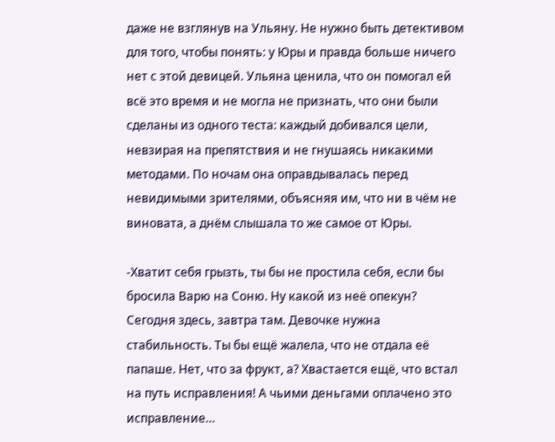даже не взглянув на Ульяну. Не нужно быть детективом для того, чтобы понять: у Юры и правда больше ничего нет с этой девицей. Ульяна ценила, что он помогал ей всё это время и не могла не признать, что они были сделаны из одного теста: каждый добивался цели, невзирая на препятствия и не гнушаясь никакими методами. По ночам она оправдывалась перед невидимыми зрителями, объясняя им, что ни в чём не виновата, а днём слышала то же самое от Юры.

-Хватит себя грызть, ты бы не простила себя, если бы бросила Варю на Соню. Ну какой из неё опекун? Сегодня здесь, завтра там. Девочке нужна стабильность. Ты бы ещё жалела, что не отдала её папаше. Нет, что за фрукт, а? Хвастается ещё, что встал на путь исправления! А чьими деньгами оплачено это исправление…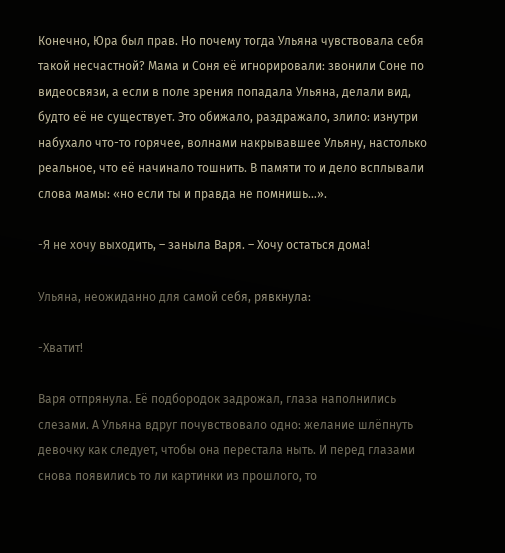Конечно, Юра был прав. Но почему тогда Ульяна чувствовала себя такой несчастной? Мама и Соня её игнорировали: звонили Соне по видеосвязи, а если в поле зрения попадала Ульяна, делали вид, будто её не существует. Это обижало, раздражало, злило: изнутри набухало что-то горячее, волнами накрывавшее Ульяну, настолько реальное, что её начинало тошнить. В памяти то и дело всплывали слова мамы: «но если ты и правда не помнишь…».

-Я не хочу выходить, – заныла Варя. – Хочу остаться дома!

Ульяна, неожиданно для самой себя, рявкнула:

-Хватит!

Варя отпрянула. Её подбородок задрожал, глаза наполнились слезами. А Ульяна вдруг почувствовало одно: желание шлёпнуть девочку как следует, чтобы она перестала ныть. И перед глазами снова появились то ли картинки из прошлого, то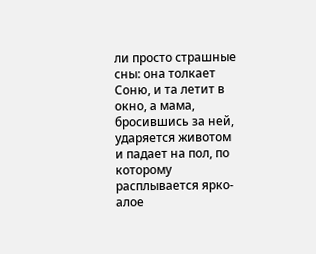ли просто страшные сны: она толкает Соню, и та летит в окно, а мама, бросившись за ней, ударяется животом и падает на пол, по которому расплывается ярко-алое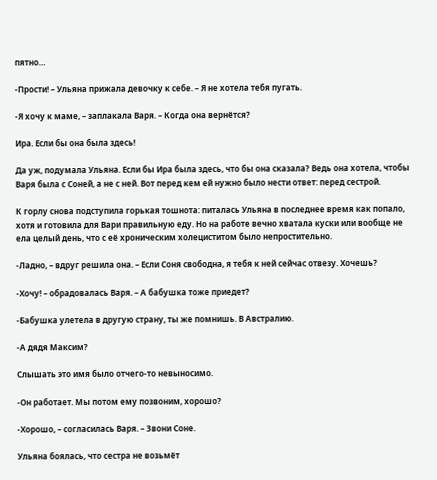пятно…

-Прости! – Ульяна прижала девочку к себе. – Я не хотела тебя пугать.

-Я хочу к маме, – заплакала Варя. – Когда она вернётся?

Ира. Если бы она была здесь!

Да уж, подумала Ульяна. Если бы Ира была здесь, что бы она сказала? Ведь она хотела, чтобы Варя была с Соней, а не с ней. Вот перед кем ей нужно было нести ответ: перед сестрой.

К горлу снова подступила горькая тошнота: питалась Ульяна в последнее время как попало, хотя и готовила для Вари правильную еду. Но на работе вечно хватала куски или вообще не ела целый день, что с её хроническим холециститом было непростительно.

-Ладно, – вдруг решила она. – Если Соня свободна, я тебя к ней сейчас отвезу. Хочешь?

-Хочу! – обрадовалась Варя. – А бабушка тоже приедет?

-Бабушка улетела в другую страну, ты же помнишь. В Австралию.

-А дядя Максим?

Слышать это имя было отчего-то невыносимо.

-Он работает. Мы потом ему позвоним, хорошо?

-Хорошо, – согласилась Варя. – Звони Соне.

Ульяна боялась, что сестра не возьмёт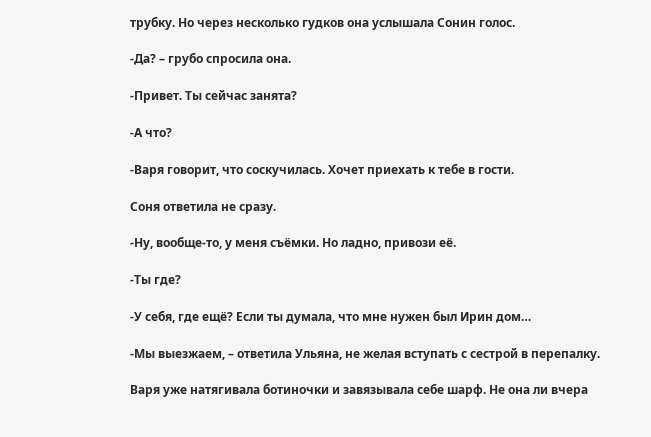трубку. Но через несколько гудков она услышала Сонин голос.

-Да? – грубо спросила она.

-Привет. Ты сейчас занята?

-А что?

-Варя говорит, что соскучилась. Хочет приехать к тебе в гости.

Соня ответила не сразу.

-Ну, вообще-то, у меня съёмки. Но ладно, привози её.

-Ты где?

-У себя, где ещё? Если ты думала, что мне нужен был Ирин дом…

-Мы выезжаем, – ответила Ульяна, не желая вступать с сестрой в перепалку.

Варя уже натягивала ботиночки и завязывала себе шарф. Не она ли вчера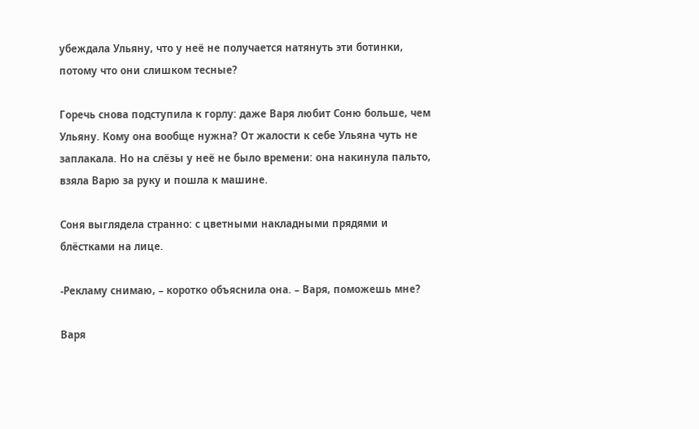убеждала Ульяну, что у неё не получается натянуть эти ботинки, потому что они слишком тесные?

Горечь снова подступила к горлу: даже Варя любит Соню больше, чем Ульяну. Кому она вообще нужна? От жалости к себе Ульяна чуть не заплакала. Но на слёзы у неё не было времени: она накинула пальто, взяла Варю за руку и пошла к машине.

Соня выглядела странно: с цветными накладными прядями и блёстками на лице.

-Рекламу снимаю, – коротко объяснила она. – Варя, поможешь мне?

Варя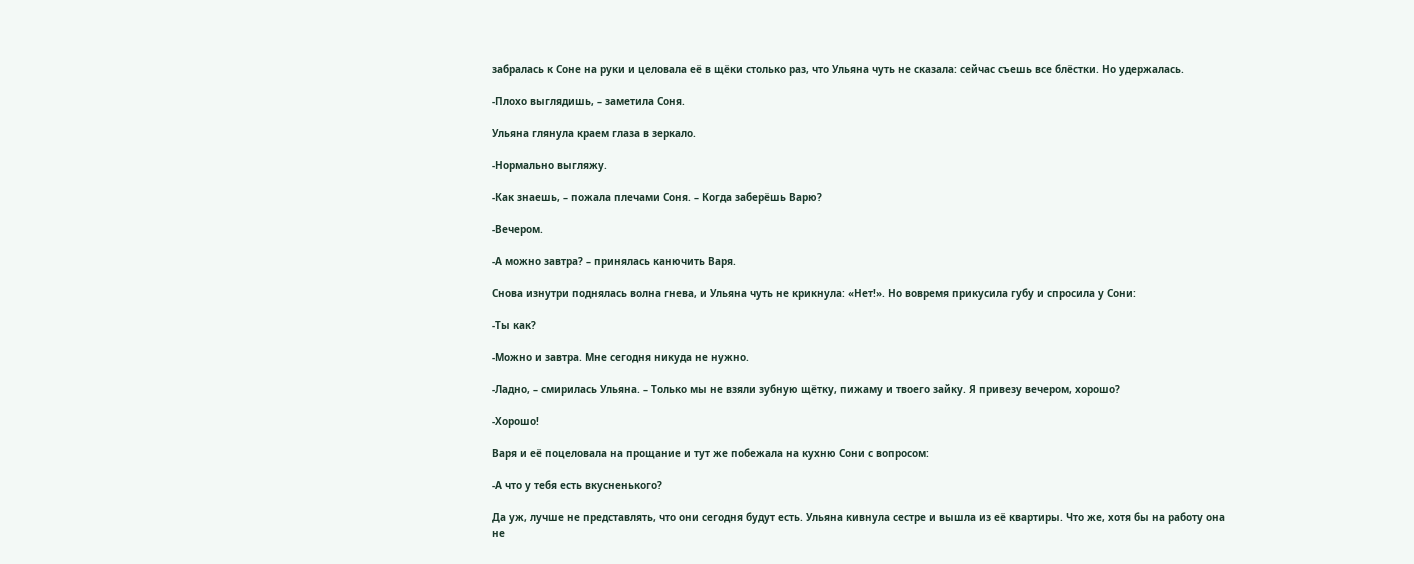забралась к Соне на руки и целовала её в щёки столько раз, что Ульяна чуть не сказала: сейчас съешь все блёстки. Но удержалась.

-Плохо выглядишь, – заметила Соня.

Ульяна глянула краем глаза в зеркало.

-Нормально выгляжу.

-Как знаешь, – пожала плечами Соня. – Когда заберёшь Варю?

-Вечером.

-А можно завтра? – принялась канючить Варя.

Снова изнутри поднялась волна гнева, и Ульяна чуть не крикнула: «Нет!». Но вовремя прикусила губу и спросила у Сони:

-Ты как?

-Можно и завтра. Мне сегодня никуда не нужно.

-Ладно, – смирилась Ульяна. – Только мы не взяли зубную щётку, пижаму и твоего зайку. Я привезу вечером, хорошо?

-Хорошо!

Варя и её поцеловала на прощание и тут же побежала на кухню Сони с вопросом:

-А что у тебя есть вкусненького?

Да уж, лучше не представлять, что они сегодня будут есть. Ульяна кивнула сестре и вышла из её квартиры. Что же, хотя бы на работу она не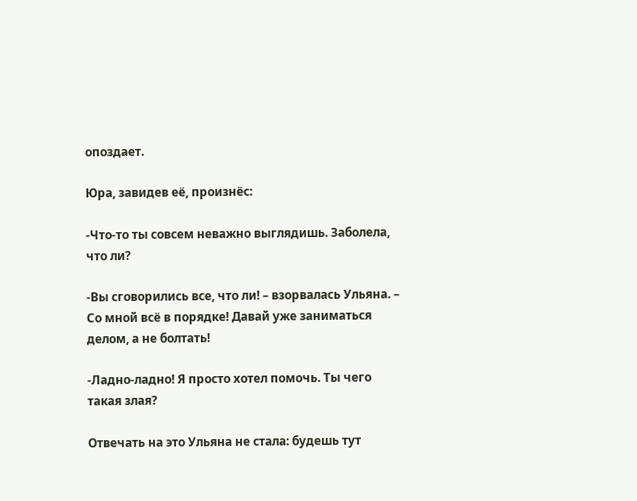опоздает.

Юра, завидев её, произнёс:

-Что-то ты совсем неважно выглядишь. Заболела, что ли?

-Вы сговорились все, что ли! – взорвалась Ульяна. – Со мной всё в порядке! Давай уже заниматься делом, а не болтать!

-Ладно-ладно! Я просто хотел помочь. Ты чего такая злая?

Отвечать на это Ульяна не стала: будешь тут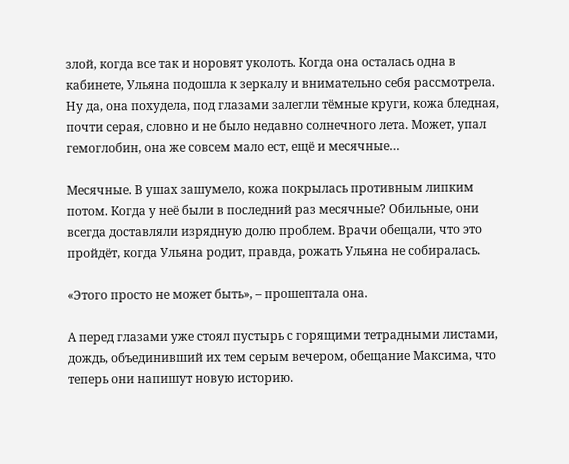злой, когда все так и норовят уколоть. Когда она осталась одна в кабинете, Ульяна подошла к зеркалу и внимательно себя рассмотрела. Ну да, она похудела, под глазами залегли тёмные круги, кожа бледная, почти серая, словно и не было недавно солнечного лета. Может, упал гемоглобин, она же совсем мало ест, ещё и месячные…

Месячные. В ушах зашумело, кожа покрылась противным липким потом. Когда у неё были в последний раз месячные? Обильные, они всегда доставляли изрядную долю проблем. Врачи обещали, что это пройдёт, когда Ульяна родит, правда, рожать Ульяна не собиралась.

«Этого просто не может быть», – прошептала она.

А перед глазами уже стоял пустырь с горящими тетрадными листами, дождь, объединивший их тем серым вечером, обещание Максима, что теперь они напишут новую историю.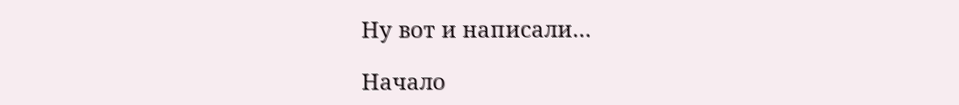Ну вот и написали…

Начало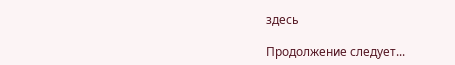здесь

Продолжение следует...